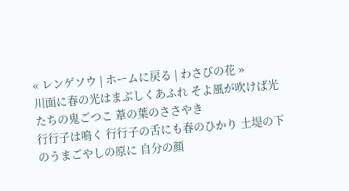« レンゲソウ | ホームに戻る | わさびの花 »
川面に春の光はまぶしくあふれ そよ風が吹けば光たちの鬼ごつこ 葦の葉のささやき
行行子は鳴く 行行子の舌にも春のひかり 土堤の下のうまごやしの原に 自分の顔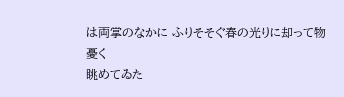は両掌のなかに ふりそそぐ春の光りに却って物憂く
眺めてゐた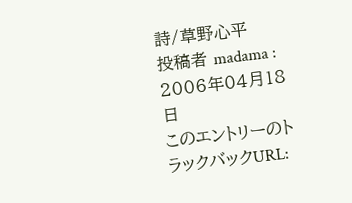詩/草野心平
投稿者 madama : 2006年04月18日
このエントリーのトラックバックURL: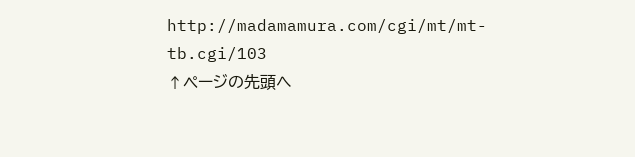http://madamamura.com/cgi/mt/mt-tb.cgi/103
↑ページの先頭へ